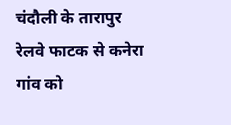चंदौली के तारापुर रेलवे फाटक से कनेरा गांव को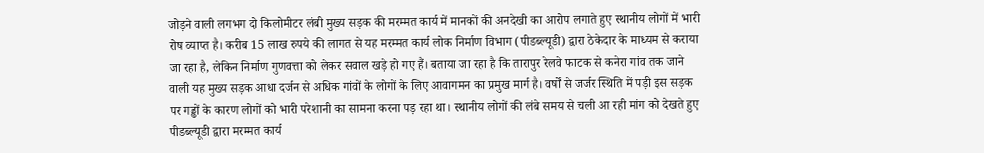जोड़ने वाली लगभग दो किलोमीटर लंबी मुख्य सड़क की मरम्मत कार्य में मानकों की अनदेखी का आरोप लगाते हुए स्थानीय लोगों में भारी रोष व्याप्त है। करीब 15 लाख रुपये की लागत से यह मरम्मत कार्य लोक निर्माण विभाग (पीडब्ल्यूडी) द्वारा ठेकेदार के माध्यम से कराया जा रहा है, लेकिन निर्माण गुणवत्ता को लेकर सवाल खड़े हो गए हैं। बताया जा रहा है कि तारापुर रेलवे फाटक से कनेरा गांव तक जाने वाली यह मुख्य सड़क आधा दर्जन से अधिक गांवों के लोगों के लिए आवागमन का प्रमुख मार्ग है। वर्षों से जर्जर स्थिति में पड़ी इस सड़क पर गड्ढों के कारण लोगों को भारी परेशानी का सामना करना पड़ रहा था। स्थानीय लोगों की लंबे समय से चली आ रही मांग को देखते हुए पीडब्ल्यूडी द्वारा मरम्मत कार्य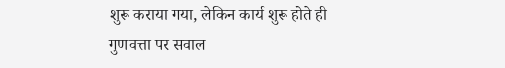शुरू कराया गया, लेकिन कार्य शुरू होते ही गुणवत्ता पर सवाल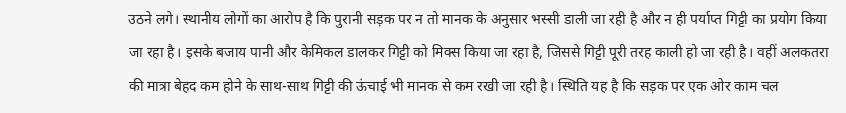उठने लगे। स्थानीय लोगों का आरोप है कि पुरानी सड़क पर न तो मानक के अनुसार भस्सी डाली जा रही है और न ही पर्याप्त गिट्टी का प्रयोग किया जा रहा है। इसके बजाय पानी और केमिकल डालकर गिट्टी को मिक्स किया जा रहा है, जिससे गिट्टी पूरी तरह काली हो जा रही है। वहीं अलकतरा की मात्रा बेहद कम होने के साथ-साथ गिट्टी की ऊंचाई भी मानक से कम रखी जा रही है। स्थिति यह है कि सड़क पर एक ओर काम चल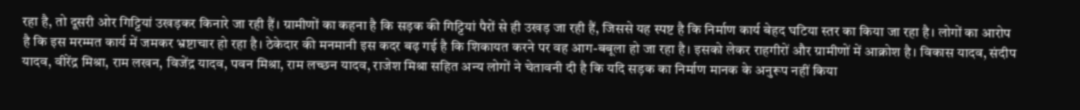रहा है, तो दूसरी ओर गिट्टियां उखड़कर किनारे जा रही हैं। ग्रामीणों का कहना है कि सड़क की गिट्टियां पैरों से ही उखड़ जा रही हैं, जिससे यह स्पष्ट है कि निर्माण कार्य बेहद घटिया स्तर का किया जा रहा है। लोगों का आरोप है कि इस मरम्मत कार्य में जमकर भ्रष्टाचार हो रहा है। ठेकेदार की मनमानी इस कदर बढ़ गई है कि शिकायत करने पर वह आग-बबूला हो जा रहा है। इसको लेकर राहगीरों और ग्रामीणों में आक्रोश है। विकास यादव, संदीप यादव, वीरेंद्र मिश्रा, राम लखन, विजेंद्र यादव, पवन मिश्रा, राम लच्छन यादव, राजेश मिश्रा सहित अन्य लोगों ने चेतावनी दी है कि यदि सड़क का निर्माण मानक के अनुरूप नहीं किया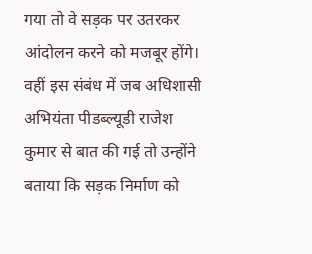गया तो वे सड़क पर उतरकर आंदोलन करने को मजबूर होंगे। वहीं इस संबंध में जब अधिशासी अभियंता पीडब्ल्यूडी राजेश कुमार से बात की गई तो उन्होंने बताया कि सड़क निर्माण को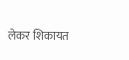लेकर शिकायत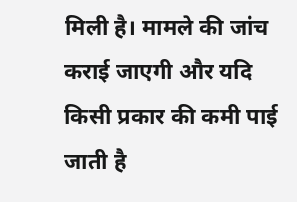मिली है। मामले की जांच कराई जाएगी और यदि किसी प्रकार की कमी पाई जाती है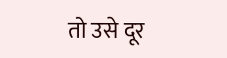तो उसे दूर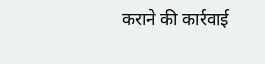कराने की कार्रवाई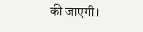की जाएगी।